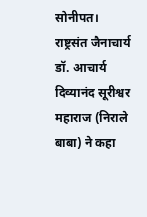सोनीपत। राष्ट्रसंत जैनाचार्य डॉ. आचार्य दिव्यानंद सूरीश्वर महाराज (निराले बाबा) ने कहा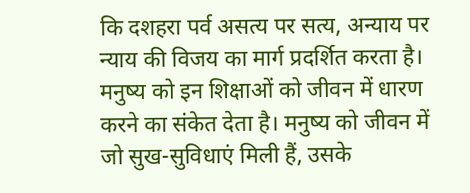कि दशहरा पर्व असत्य पर सत्य, अन्याय पर न्याय की विजय का मार्ग प्रदर्शित करता है। मनुष्य को इन शिक्षाओं को जीवन में धारण करने का संकेत देता है। मनुष्य को जीवन में जो सुख-सुविधाएं मिली हैं, उसके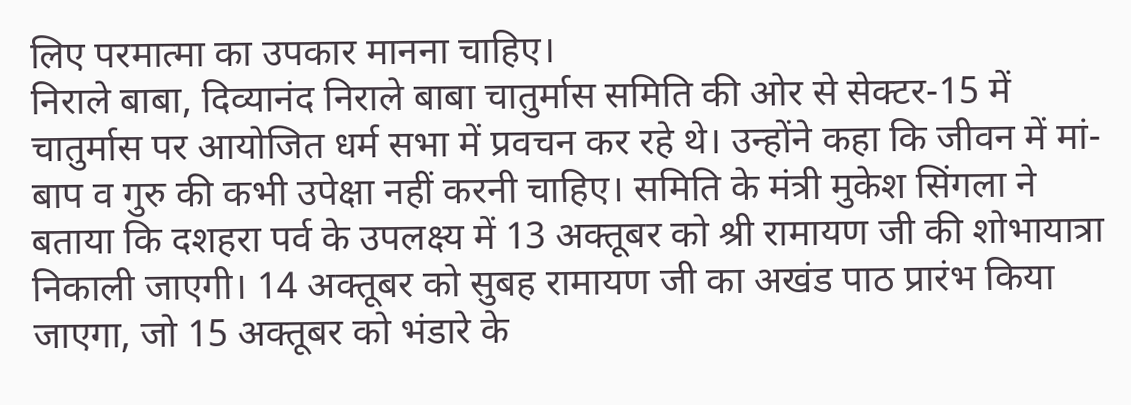लिए परमात्मा का उपकार मानना चाहिए।
निराले बाबा, दिव्यानंद निराले बाबा चातुर्मास समिति की ओर से सेक्टर-15 में चातुर्मास पर आयोजित धर्म सभा में प्रवचन कर रहे थे। उन्होंने कहा कि जीवन में मां-बाप व गुरु की कभी उपेक्षा नहीं करनी चाहिए। समिति के मंत्री मुकेश सिंगला ने बताया कि दशहरा पर्व के उपलक्ष्य में 13 अक्तूबर को श्री रामायण जी की शोभायात्रा निकाली जाएगी। 14 अक्तूबर को सुबह रामायण जी का अखंड पाठ प्रारंभ किया जाएगा, जो 15 अक्तूबर को भंडारे के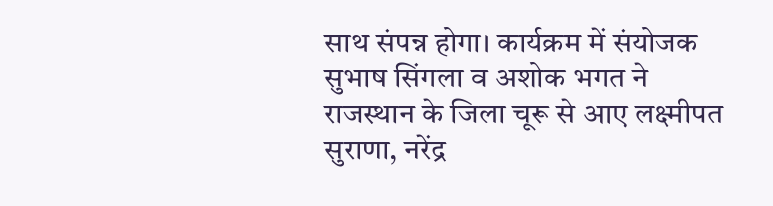साथ संपन्न होगा। कार्यक्रम में संयोजक सुभाष सिंगला व अशोक भगत ने राजस्थान के जिला चूरू से आए लक्ष्मीपत सुराणा, नरेंद्र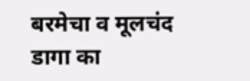बरमेचा व मूलचंद डागा का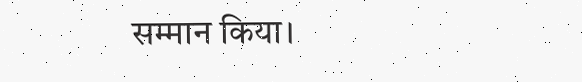सम्मान किया।